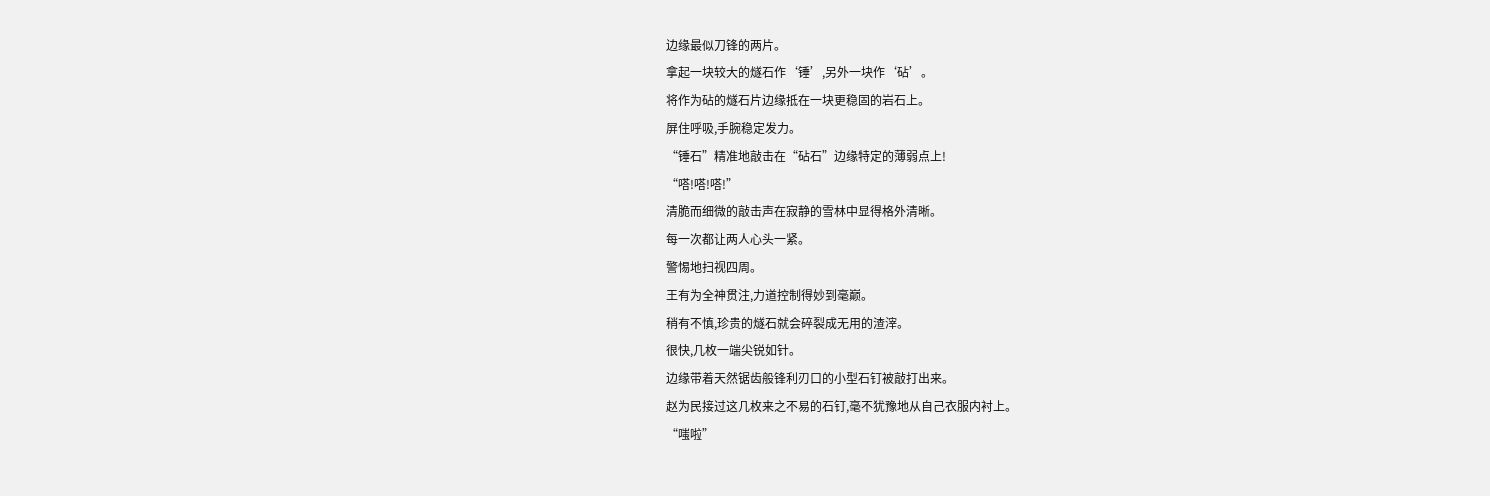边缘最似刀锋的两片。
拿起一块较大的燧石作‘锤’,另外一块作‘砧’。
将作为砧的燧石片边缘抵在一块更稳固的岩石上。
屏住呼吸,手腕稳定发力。
“锤石”精准地敲击在“砧石”边缘特定的薄弱点上!
“嗒!嗒!嗒!”
清脆而细微的敲击声在寂静的雪林中显得格外清晰。
每一次都让两人心头一紧。
警惕地扫视四周。
王有为全神贯注,力道控制得妙到毫巅。
稍有不慎,珍贵的燧石就会碎裂成无用的渣滓。
很快,几枚一端尖锐如针。
边缘带着天然锯齿般锋利刃口的小型石钉被敲打出来。
赵为民接过这几枚来之不易的石钉,毫不犹豫地从自己衣服内衬上。
“嗤啦”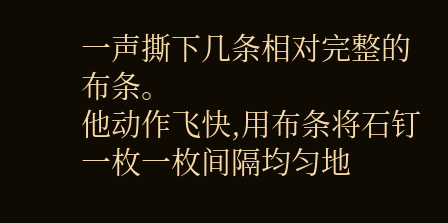一声撕下几条相对完整的布条。
他动作飞快,用布条将石钉一枚一枚间隔均匀地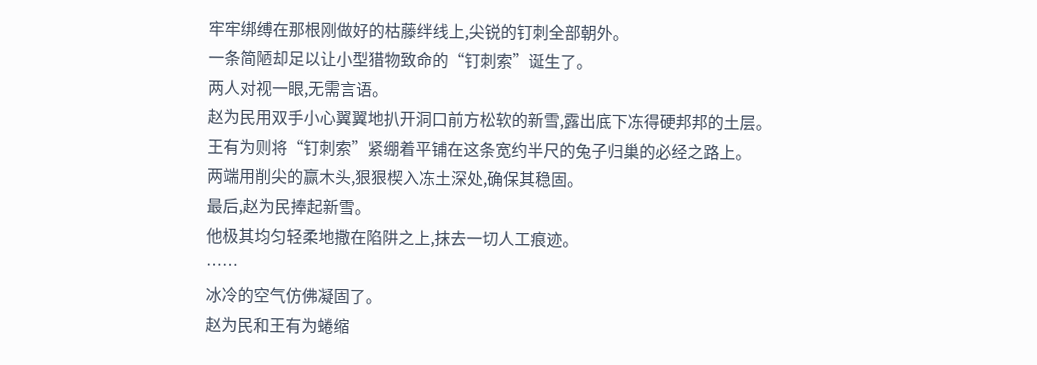牢牢绑缚在那根刚做好的枯藤绊线上,尖锐的钉刺全部朝外。
一条简陋却足以让小型猎物致命的“钉刺索”诞生了。
两人对视一眼,无需言语。
赵为民用双手小心翼翼地扒开洞口前方松软的新雪,露出底下冻得硬邦邦的土层。
王有为则将“钉刺索”紧绷着平铺在这条宽约半尺的兔子归巢的必经之路上。
两端用削尖的赢木头,狠狠楔入冻土深处,确保其稳固。
最后,赵为民捧起新雪。
他极其均匀轻柔地撒在陷阱之上,抹去一切人工痕迹。
……
冰冷的空气仿佛凝固了。
赵为民和王有为蜷缩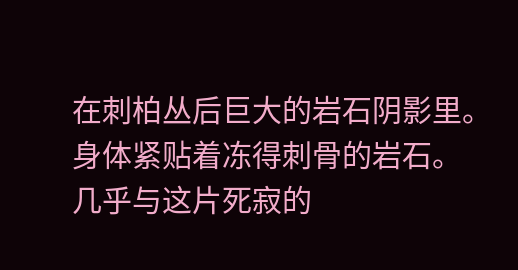在刺柏丛后巨大的岩石阴影里。
身体紧贴着冻得刺骨的岩石。
几乎与这片死寂的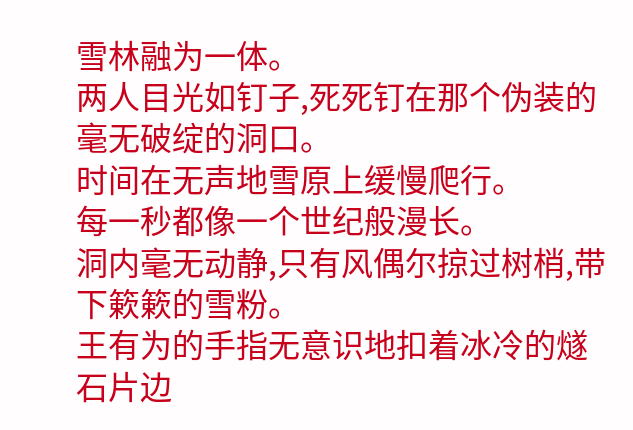雪林融为一体。
两人目光如钉子,死死钉在那个伪装的毫无破绽的洞口。
时间在无声地雪原上缓慢爬行。
每一秒都像一个世纪般漫长。
洞内毫无动静,只有风偶尔掠过树梢,带下簌簌的雪粉。
王有为的手指无意识地扣着冰冷的燧石片边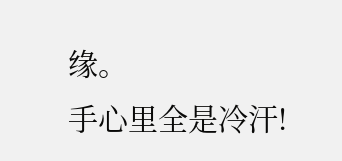缘。
手心里全是冷汗!